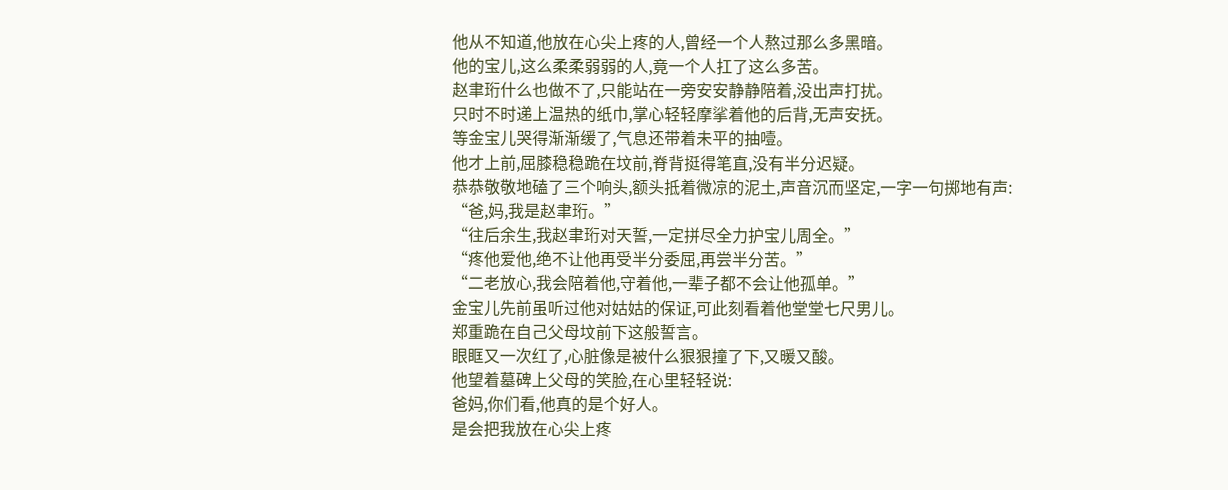他从不知道,他放在心尖上疼的人,曾经一个人熬过那么多黑暗。
他的宝儿,这么柔柔弱弱的人,竟一个人扛了这么多苦。
赵聿珩什么也做不了,只能站在一旁安安静静陪着,没出声打扰。
只时不时递上温热的纸巾,掌心轻轻摩挲着他的后背,无声安抚。
等金宝儿哭得渐渐缓了,气息还带着未平的抽噎。
他才上前,屈膝稳稳跪在坟前,脊背挺得笔直,没有半分迟疑。
恭恭敬敬地磕了三个响头,额头抵着微凉的泥土,声音沉而坚定,一字一句掷地有声:
“爸,妈,我是赵聿珩。”
“往后余生,我赵聿珩对天誓,一定拼尽全力护宝儿周全。”
“疼他爱他,绝不让他再受半分委屈,再尝半分苦。”
“二老放心,我会陪着他,守着他,一辈子都不会让他孤单。”
金宝儿先前虽听过他对姑姑的保证,可此刻看着他堂堂七尺男儿。
郑重跪在自己父母坟前下这般誓言。
眼眶又一次红了,心脏像是被什么狠狠撞了下,又暖又酸。
他望着墓碑上父母的笑脸,在心里轻轻说:
爸妈,你们看,他真的是个好人。
是会把我放在心尖上疼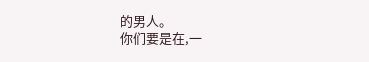的男人。
你们要是在,一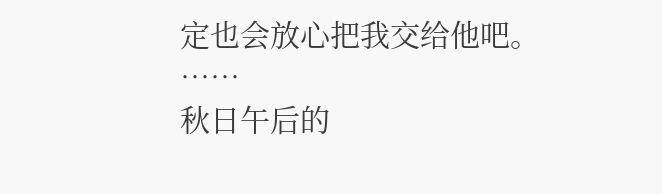定也会放心把我交给他吧。
……
秋日午后的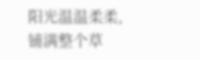阳光温温柔柔,铺满整个草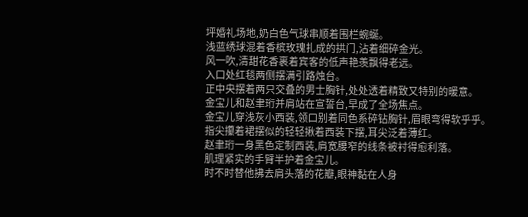坪婚礼场地,奶白色气球串顺着围栏蜿蜒。
浅蓝绣球混着香槟玫瑰扎成的拱门,沾着细碎金光。
风一吹,清甜花香裹着宾客的低声艳羡飘得老远。
入口处红毯两侧摆满引路烛台。
正中央摆着两只交叠的男士胸针,处处透着精致又特别的暖意。
金宝儿和赵聿珩并肩站在宣誓台,早成了全场焦点。
金宝儿穿浅灰小西装,领口别着同色系碎钻胸针,眉眼弯得软乎乎。
指尖攥着裙摆似的轻轻揪着西装下摆,耳尖泛着薄红。
赵聿珩一身黑色定制西装,肩宽腰窄的线条被衬得愈利落。
肌理紧实的手臂半护着金宝儿。
时不时替他拂去肩头落的花瓣,眼神黏在人身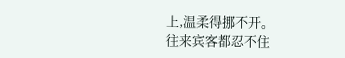上,温柔得挪不开。
往来宾客都忍不住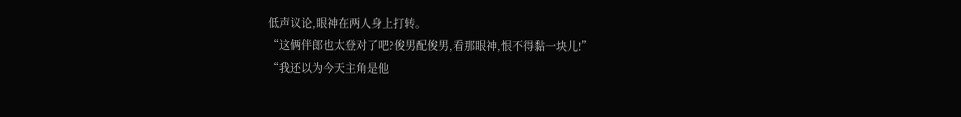低声议论,眼神在两人身上打转。
“这俩伴郎也太登对了吧?俊男配俊男,看那眼神,恨不得黏一块儿!”
“我还以为今天主角是他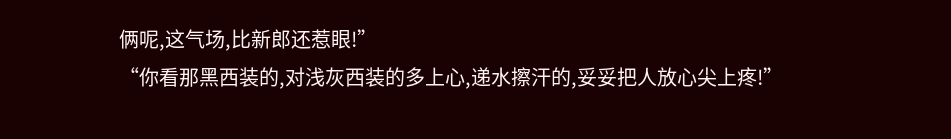俩呢,这气场,比新郎还惹眼!”
“你看那黑西装的,对浅灰西装的多上心,递水擦汗的,妥妥把人放心尖上疼!”